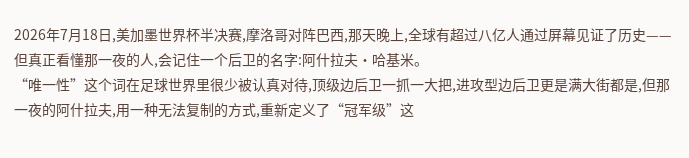2026年7月18日,美加墨世界杯半决赛,摩洛哥对阵巴西,那天晚上,全球有超过八亿人通过屏幕见证了历史——但真正看懂那一夜的人,会记住一个后卫的名字:阿什拉夫·哈基米。
“唯一性”这个词在足球世界里很少被认真对待,顶级边后卫一抓一大把,进攻型边后卫更是满大街都是,但那一夜的阿什拉夫,用一种无法复制的方式,重新定义了“冠军级”这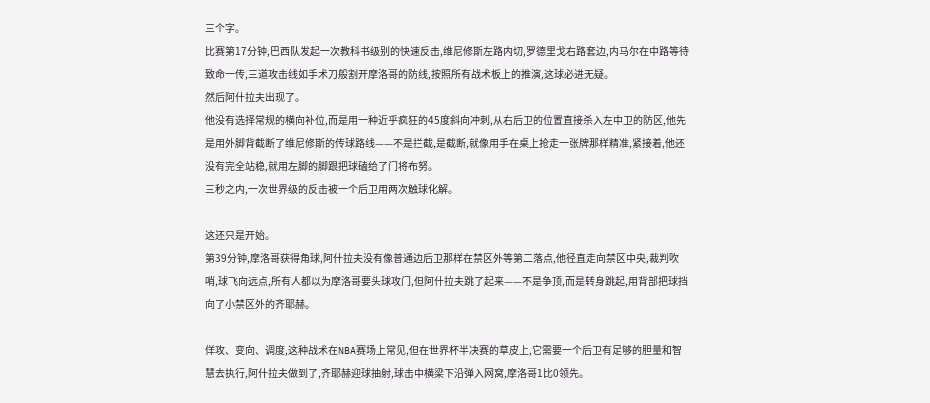三个字。
比赛第17分钟,巴西队发起一次教科书级别的快速反击,维尼修斯左路内切,罗德里戈右路套边,内马尔在中路等待致命一传,三道攻击线如手术刀般割开摩洛哥的防线,按照所有战术板上的推演,这球必进无疑。
然后阿什拉夫出现了。
他没有选择常规的横向补位,而是用一种近乎疯狂的45度斜向冲刺,从右后卫的位置直接杀入左中卫的防区,他先是用外脚背截断了维尼修斯的传球路线——不是拦截,是截断,就像用手在桌上抢走一张牌那样精准,紧接着,他还没有完全站稳,就用左脚的脚跟把球磕给了门将布努。
三秒之内,一次世界级的反击被一个后卫用两次触球化解。

这还只是开始。
第39分钟,摩洛哥获得角球,阿什拉夫没有像普通边后卫那样在禁区外等第二落点,他径直走向禁区中央,裁判吹哨,球飞向远点,所有人都以为摩洛哥要头球攻门,但阿什拉夫跳了起来——不是争顶,而是转身跳起,用背部把球挡向了小禁区外的齐耶赫。

佯攻、变向、调度,这种战术在NBA赛场上常见,但在世界杯半决赛的草皮上,它需要一个后卫有足够的胆量和智慧去执行,阿什拉夫做到了,齐耶赫迎球抽射,球击中横梁下沿弹入网窝,摩洛哥1比0领先。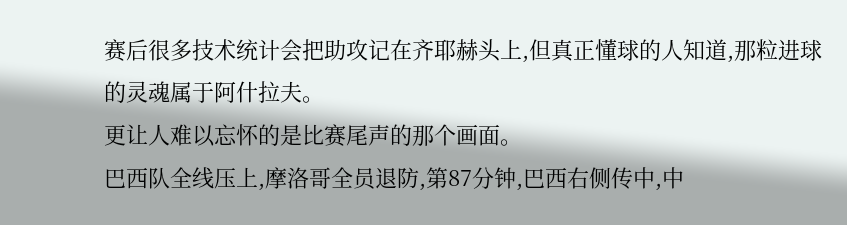赛后很多技术统计会把助攻记在齐耶赫头上,但真正懂球的人知道,那粒进球的灵魂属于阿什拉夫。
更让人难以忘怀的是比赛尾声的那个画面。
巴西队全线压上,摩洛哥全员退防,第87分钟,巴西右侧传中,中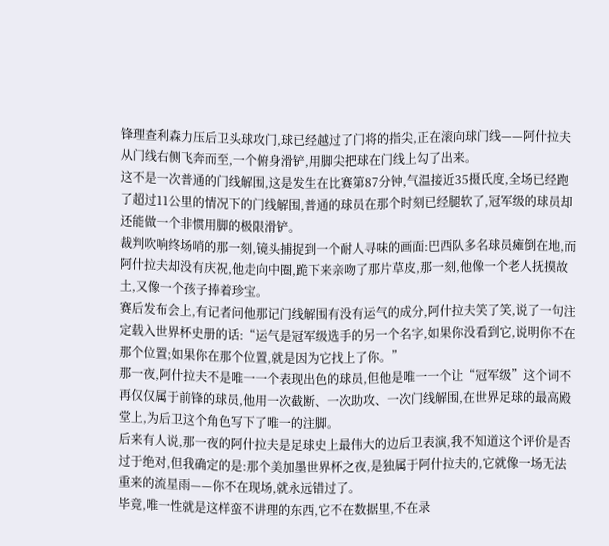锋理查利森力压后卫头球攻门,球已经越过了门将的指尖,正在滚向球门线——阿什拉夫从门线右侧飞奔而至,一个俯身滑铲,用脚尖把球在门线上勾了出来。
这不是一次普通的门线解围,这是发生在比赛第87分钟,气温接近35摄氏度,全场已经跑了超过11公里的情况下的门线解围,普通的球员在那个时刻已经腿软了,冠军级的球员却还能做一个非惯用脚的极限滑铲。
裁判吹响终场哨的那一刻,镜头捕捉到一个耐人寻味的画面:巴西队多名球员瘫倒在地,而阿什拉夫却没有庆祝,他走向中圈,跪下来亲吻了那片草皮,那一刻,他像一个老人抚摸故土,又像一个孩子捧着珍宝。
赛后发布会上,有记者问他那记门线解围有没有运气的成分,阿什拉夫笑了笑,说了一句注定载入世界杯史册的话:“运气是冠军级选手的另一个名字,如果你没看到它,说明你不在那个位置;如果你在那个位置,就是因为它找上了你。”
那一夜,阿什拉夫不是唯一一个表现出色的球员,但他是唯一一个让“冠军级”这个词不再仅仅属于前锋的球员,他用一次截断、一次助攻、一次门线解围,在世界足球的最高殿堂上,为后卫这个角色写下了唯一的注脚。
后来有人说,那一夜的阿什拉夫是足球史上最伟大的边后卫表演,我不知道这个评价是否过于绝对,但我确定的是:那个美加墨世界杯之夜,是独属于阿什拉夫的,它就像一场无法重来的流星雨——你不在现场,就永远错过了。
毕竟,唯一性就是这样蛮不讲理的东西,它不在数据里,不在录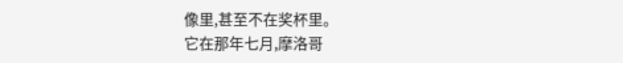像里,甚至不在奖杯里。
它在那年七月,摩洛哥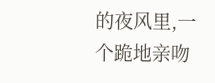的夜风里,一个跪地亲吻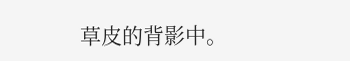草皮的背影中。